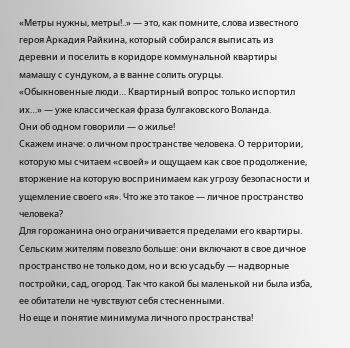«Метры нужны, метры!..» — это, как помните, слова известного героя Аркадия Райкина, который собирался выписать из деревни и поселить в коридоре коммунальной квартиры мамашу с сундуком, а в ванне солить огурцы.
«Обыкновенные люди… Квартирный вопрос только испортил их…» — уже классическая фраза булгаковского Воланда.
Они об одном говорили — о жилье!
Скажем иначе: о личном пространстве человека. О территории, которую мы считаем «своей» и ощущаем как свое продолжение, вторжение на которую воспринимаем как угрозу безопасности и ущемление своего «я». Что же это такое — личное пространство человека?
Для горожанина оно ограничивается пределами его квартиры. Сельским жителям повезло больше: они включают в свое дичное пространство не только дом, но и всю усадьбу — надворные постройки, сад, огород. Так что какой бы маленькой ни была изба, ее обитатели не чувствуют себя стесненными.
Но еще и понятие минимума личного пространства!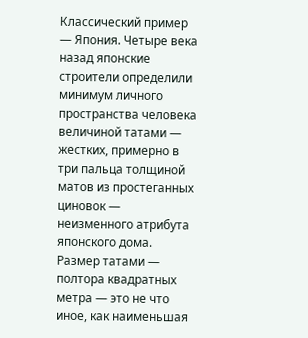Классический пример — Япония. Четыре века назад японские строители определили минимум личного пространства человека величиной татами — жестких, примерно в три пальца толщиной матов из простеганных циновок — неизменного атрибута японского дома. Размер татами — полтора квадратных метра — это не что иное, как наименьшая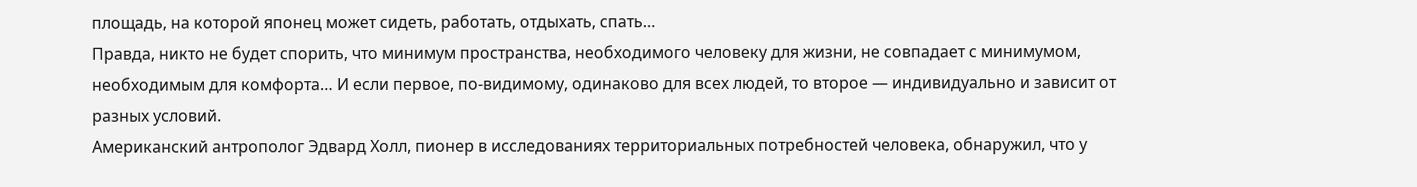площадь, на которой японец может сидеть, работать, отдыхать, спать…
Правда, никто не будет спорить, что минимум пространства, необходимого человеку для жизни, не совпадает с минимумом, необходимым для комфорта… И если первое, по-видимому, одинаково для всех людей, то второе — индивидуально и зависит от разных условий.
Американский антрополог Эдвард Холл, пионер в исследованиях территориальных потребностей человека, обнаружил, что у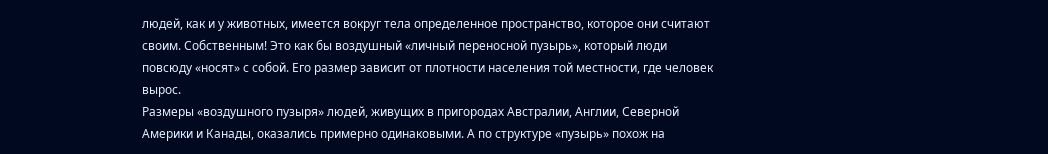людей, как и у животных, имеется вокруг тела определенное пространство, которое они считают своим. Собственным! Это как бы воздушный «личный переносной пузырь», который люди повсюду «носят» с собой. Его размер зависит от плотности населения той местности, где человек вырос.
Размеры «воздушного пузыря» людей, живущих в пригородах Австралии, Англии, Северной Америки и Канады, оказались примерно одинаковыми. А по структуре «пузырь» похож на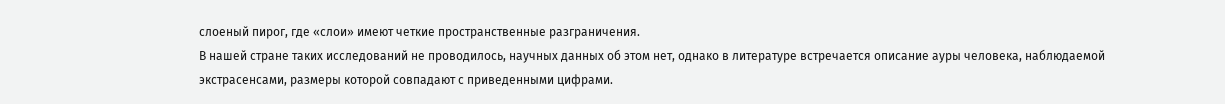слоеный пирог, где «слои» имеют четкие пространственные разграничения.
В нашей стране таких исследований не проводилось, научных данных об этом нет, однако в литературе встречается описание ауры человека, наблюдаемой экстрасенсами, размеры которой совпадают с приведенными цифрами.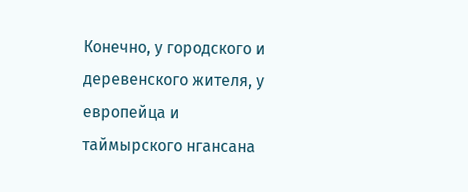Конечно, у городского и деревенского жителя, у европейца и таймырского нгансана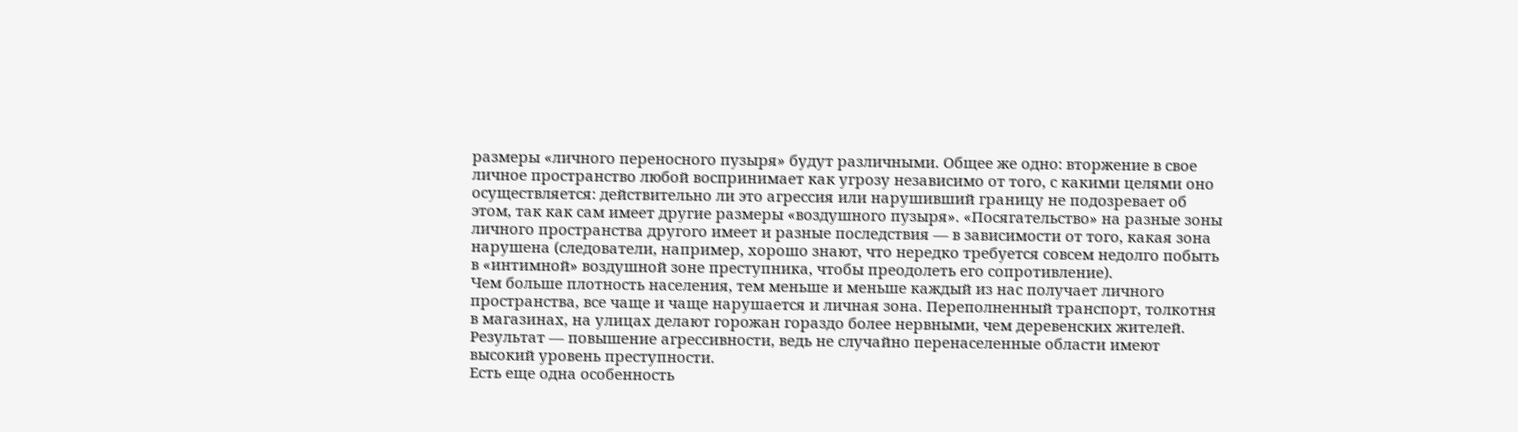размеры «личного переносного пузыря» будут различными. Общее же одно: вторжение в свое личное пространство любой воспринимает как угрозу независимо от того, с какими целями оно осуществляется: действительно ли это агрессия или нарушивший границу не подозревает об этом, так как сам имеет другие размеры «воздушного пузыря». «Посягательство» на разные зоны личного пространства другого имеет и разные последствия — в зависимости от того, какая зона нарушена (следователи, например, хорошо знают, что нередко требуется совсем недолго побыть в «интимной» воздушной зоне преступника, чтобы преодолеть его сопротивление).
Чем больше плотность населения, тем меньше и меньше каждый из нас получает личного пространства, все чаще и чаще нарушается и личная зона. Переполненный транспорт, толкотня в магазинах, на улицах делают горожан гораздо более нервными, чем деревенских жителей. Результат — повышение агрессивности, ведь не случайно перенаселенные области имеют высокий уровень преступности.
Есть еще одна особенность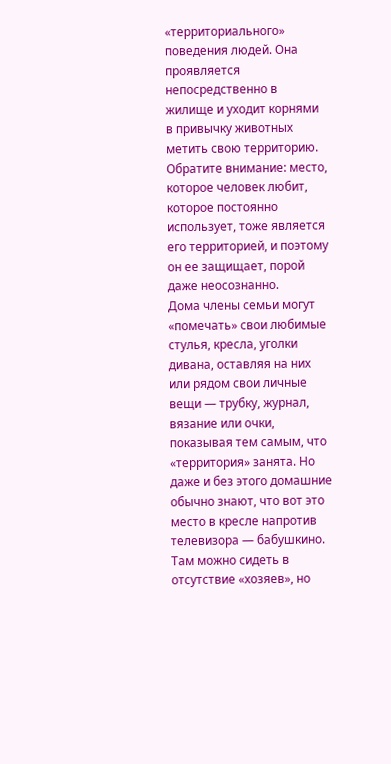«территориального» поведения людей. Она проявляется непосредственно в жилище и уходит корнями в привычку животных метить свою территорию. Обратите внимание: место, которое человек любит, которое постоянно использует, тоже является его территорией, и поэтому он ее защищает, порой даже неосознанно.
Дома члены семьи могут «помечать» свои любимые стулья, кресла, уголки дивана, оставляя на них или рядом свои личные вещи — трубку, журнал, вязание или очки, показывая тем самым, что «территория» занята. Но даже и без этого домашние обычно знают, что вот это место в кресле напротив телевизора — бабушкино. Там можно сидеть в отсутствие «хозяев», но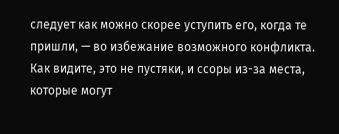следует как можно скорее уступить его, когда те пришли, — во избежание возможного конфликта.
Как видите, это не пустяки, и ссоры из-за места, которые могут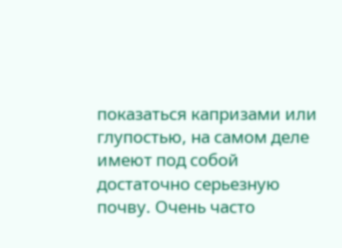показаться капризами или глупостью, на самом деле имеют под собой достаточно серьезную почву. Очень часто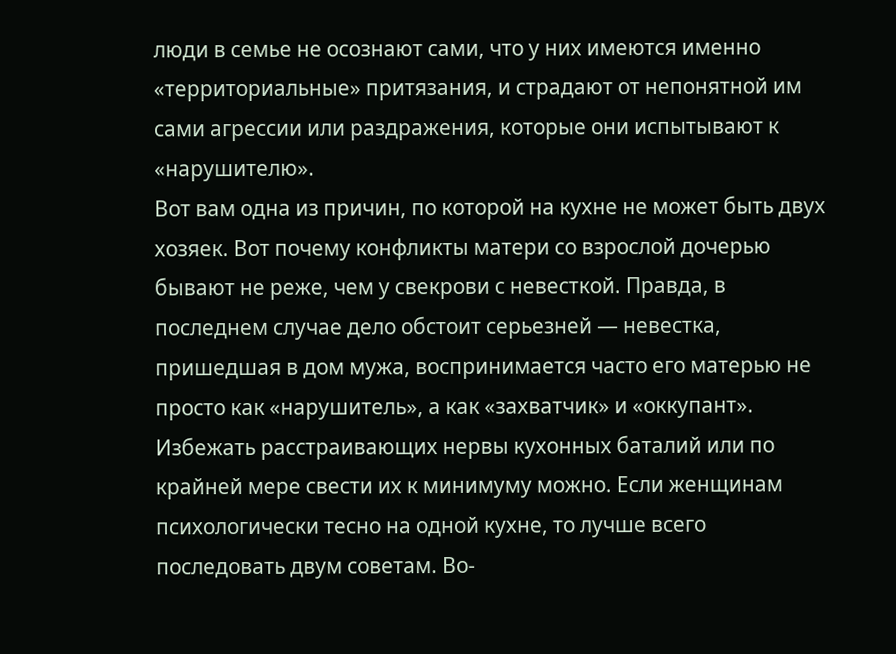люди в семье не осознают сами, что у них имеются именно «территориальные» притязания, и страдают от непонятной им сами агрессии или раздражения, которые они испытывают к «нарушителю».
Вот вам одна из причин, по которой на кухне не может быть двух хозяек. Вот почему конфликты матери со взрослой дочерью бывают не реже, чем у свекрови с невесткой. Правда, в последнем случае дело обстоит серьезней — невестка, пришедшая в дом мужа, воспринимается часто его матерью не просто как «нарушитель», а как «захватчик» и «оккупант».
Избежать расстраивающих нервы кухонных баталий или по крайней мере свести их к минимуму можно. Если женщинам психологически тесно на одной кухне, то лучше всего последовать двум советам. Во-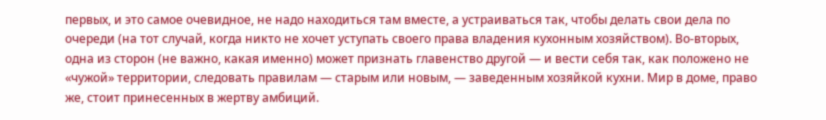первых, и это самое очевидное, не надо находиться там вместе, а устраиваться так, чтобы делать свои дела по очереди (на тот случай, когда никто не хочет уступать своего права владения кухонным хозяйством). Во-вторых, одна из сторон (не важно, какая именно) может признать главенство другой — и вести себя так, как положено не «чужой» территории, следовать правилам — старым или новым, — заведенным хозяйкой кухни. Мир в доме, право же, стоит принесенных в жертву амбиций.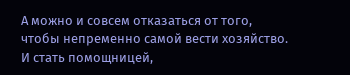А можно и совсем отказаться от того, чтобы непременно самой вести хозяйство. И стать помощницей,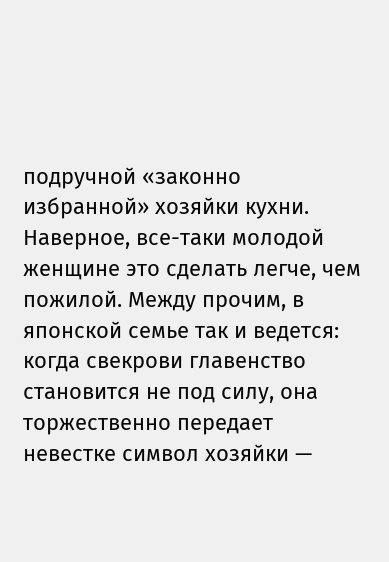подручной «законно избранной» хозяйки кухни. Наверное, все-таки молодой женщине это сделать легче, чем пожилой. Между прочим, в японской семье так и ведется: когда свекрови главенство становится не под силу, она торжественно передает невестке символ хозяйки —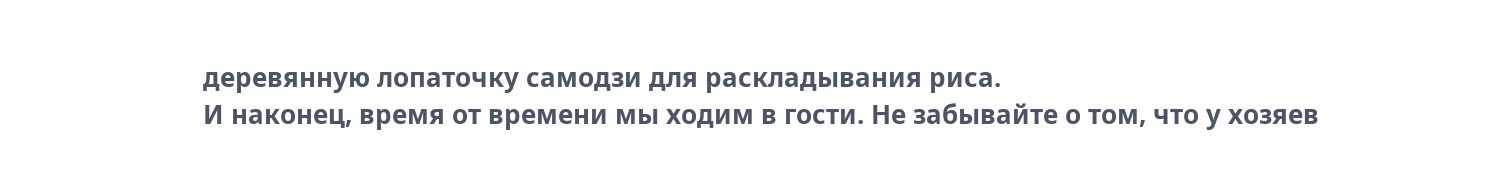деревянную лопаточку самодзи для раскладывания риса.
И наконец, время от времени мы ходим в гости. Не забывайте о том, что у хозяев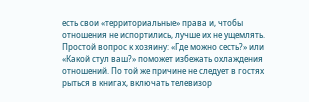есть свои «территориальные» права и, чтобы отношения не испортились, лучше их не ущемлять. Простой вопрос к хозяину: «Где можно сесть?» или «Какой стул ваш?» поможет избежать охлаждения отношений. По той же причине не следует в гостях рыться в книгах, включать телевизор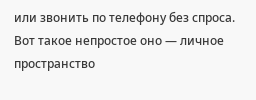или звонить по телефону без спроса.
Вот такое непростое оно — личное пространство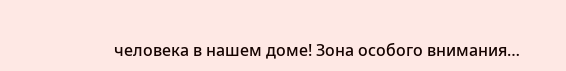человека в нашем доме! Зона особого внимания…